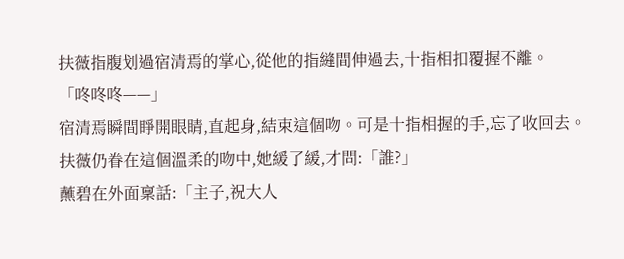扶薇指腹划過宿清焉的掌心,從他的指縫間伸過去,十指相扣覆握不離。
「咚咚咚——」
宿清焉瞬間睜開眼睛,直起身,結束這個吻。可是十指相握的手,忘了收回去。
扶薇仍眷在這個溫柔的吻中,她緩了緩,才問:「誰?」
蘸碧在外面稟話:「主子,祝大人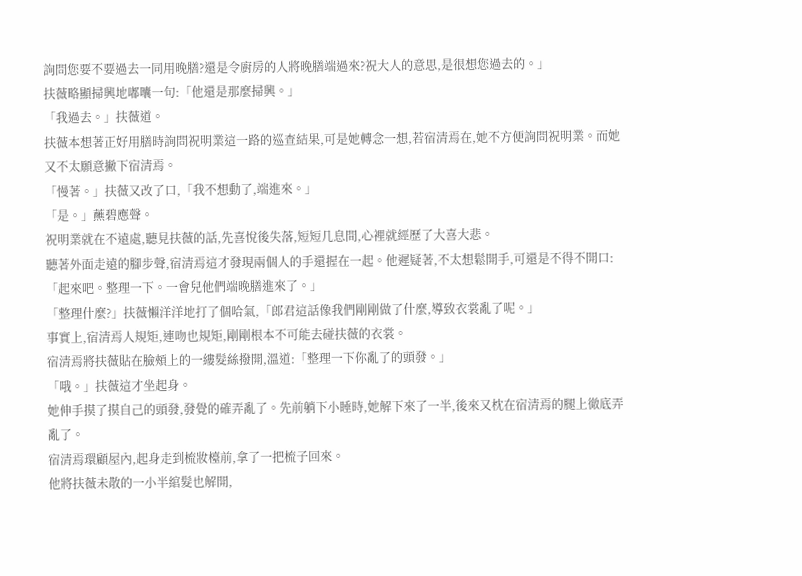詢問您要不要過去一同用晚膳?還是令廚房的人將晚膳端過來?祝大人的意思,是很想您過去的。」
扶薇略顯掃興地嘟囔一句:「他還是那麼掃興。」
「我過去。」扶薇道。
扶薇本想著正好用膳時詢問祝明業這一路的巡查結果,可是她轉念一想,若宿清焉在,她不方便詢問祝明業。而她又不太願意撇下宿清焉。
「慢著。」扶薇又改了口,「我不想動了,端進來。」
「是。」蘸碧應聲。
祝明業就在不遠處,聽見扶薇的話,先喜悅後失落,短短几息間,心裡就經歷了大喜大悲。
聽著外面走遠的腳步聲,宿清焉這才發現兩個人的手還握在一起。他遲疑著,不太想鬆開手,可還是不得不開口:「起來吧。整理一下。一會兒他們端晚膳進來了。」
「整理什麼?」扶薇懶洋洋地打了個哈氣,「郎君這話像我們剛剛做了什麼,導致衣裳亂了呢。」
事實上,宿清焉人規矩,連吻也規矩,剛剛根本不可能去碰扶薇的衣裳。
宿清焉將扶薇貼在臉頰上的一縷髮絲撥開,溫道:「整理一下你亂了的頭發。」
「哦。」扶薇這才坐起身。
她伸手摸了摸自己的頭發,發覺的確弄亂了。先前躺下小睡時,她解下來了一半,後來又枕在宿清焉的腿上徹底弄亂了。
宿清焉環顧屋內,起身走到梳妝檯前,拿了一把梳子回來。
他將扶薇未散的一小半綰髮也解開,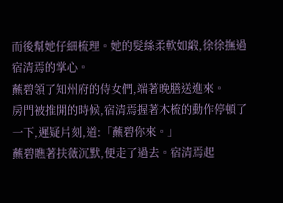而後幫她仔細梳理。她的髮絲柔軟如緞,徐徐撫過宿清焉的掌心。
蘸碧領了知州府的侍女們,端著晚膳送進來。
房門被推開的時候,宿清焉握著木梳的動作停頓了一下,遲疑片刻,道:「蘸碧你來。」
蘸碧瞧著扶薇沉默,便走了過去。宿清焉起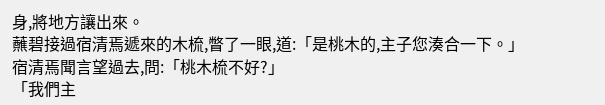身,將地方讓出來。
蘸碧接過宿清焉遞來的木梳,瞥了一眼,道:「是桃木的,主子您湊合一下。」
宿清焉聞言望過去,問:「桃木梳不好?」
「我們主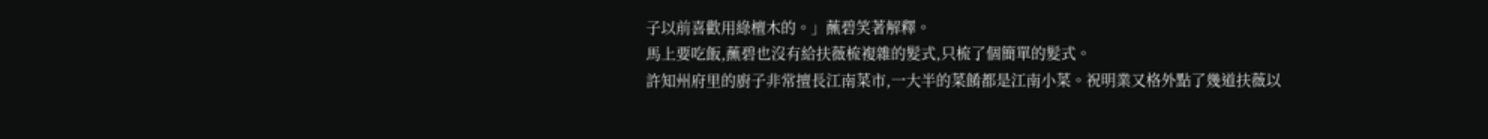子以前喜歡用綠檀木的。」蘸碧笑著解釋。
馬上要吃飯,蘸碧也沒有給扶薇梳複雜的髮式,只梳了個簡單的髮式。
許知州府里的廚子非常擅長江南菜市,一大半的菜餚都是江南小菜。祝明業又格外點了幾道扶薇以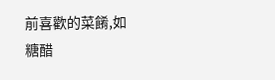前喜歡的菜餚,如糖醋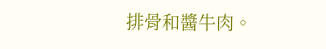排骨和醬牛肉。